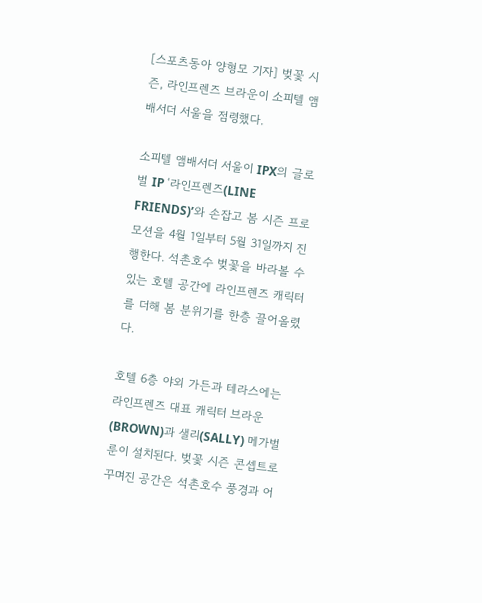[스포츠동아 양형모 기자] 벚꽃 시즌, 라인프렌즈 브라운이 소피텔 앰배서더 서울을 점령했다.

소피텔 앰배서더 서울이 IPX의 글로벌 IP ‘라인프렌즈(LINE FRIENDS)’와 손잡고 봄 시즌 프로모션을 4월 1일부터 5월 31일까지 진행한다. 석촌호수 벚꽃을 바라볼 수 있는 호텔 공간에 라인프렌즈 캐릭터를 더해 봄 분위기를 한층 끌어올렸다.

호텔 6층 야외 가든과 테라스에는 라인프렌즈 대표 캐릭터 브라운(BROWN)과 샐리(SALLY) 메가벌룬이 설치된다. 벚꽃 시즌 콘셉트로 꾸며진 공간은 석촌호수 풍경과 어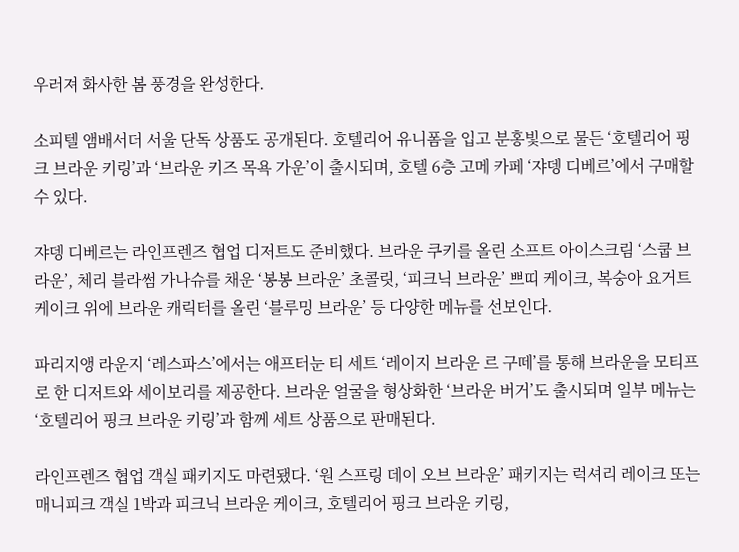우러져 화사한 봄 풍경을 완성한다.

소피텔 앰배서더 서울 단독 상품도 공개된다. 호텔리어 유니폼을 입고 분홍빛으로 물든 ‘호텔리어 핑크 브라운 키링’과 ‘브라운 키즈 목욕 가운’이 출시되며, 호텔 6층 고메 카페 ‘쟈뎅 디베르’에서 구매할 수 있다.

쟈뎅 디베르는 라인프렌즈 협업 디저트도 준비했다. 브라운 쿠키를 올린 소프트 아이스크림 ‘스쿱 브라운’, 체리 블라썸 가나슈를 채운 ‘봉봉 브라운’ 초콜릿, ‘피크닉 브라운’ 쁘띠 케이크, 복숭아 요거트 케이크 위에 브라운 캐릭터를 올린 ‘블루밍 브라운’ 등 다양한 메뉴를 선보인다.

파리지앵 라운지 ‘레스파스’에서는 애프터눈 티 세트 ‘레이지 브라운 르 구떼’를 통해 브라운을 모티프로 한 디저트와 세이보리를 제공한다. 브라운 얼굴을 형상화한 ‘브라운 버거’도 출시되며 일부 메뉴는 ‘호텔리어 핑크 브라운 키링’과 함께 세트 상품으로 판매된다.

라인프렌즈 협업 객실 패키지도 마련됐다. ‘원 스프링 데이 오브 브라운’ 패키지는 럭셔리 레이크 또는 매니피크 객실 1박과 피크닉 브라운 케이크, 호텔리어 핑크 브라운 키링,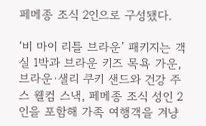페메종 조식 2인으로 구성됐다.

‘비 마이 리틀 브라운’ 패키지는 객실 1박과 브라운 키즈 목욕 가운, 브라운·샐리 쿠키 샌드와 건강 주스 웰컴 스낵, 페메종 조식 성인 2인을 포함해 가족 여행객을 겨냥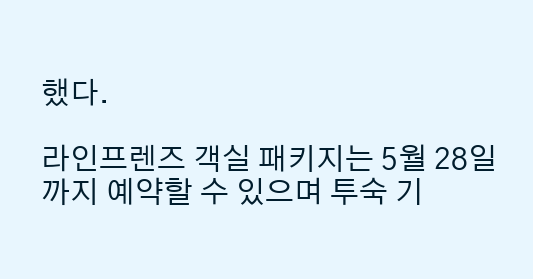했다.

라인프렌즈 객실 패키지는 5월 28일까지 예약할 수 있으며 투숙 기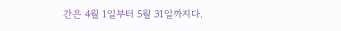간은 4월 1일부터 5월 31일까지다.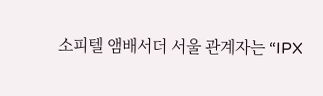소피텔 앰배서더 서울 관계자는 “IPX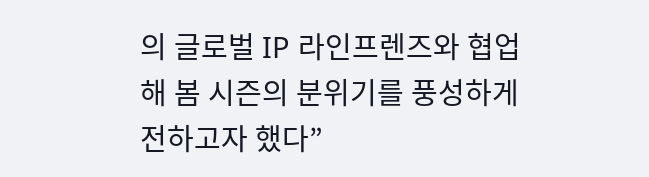의 글로벌 IP 라인프렌즈와 협업해 봄 시즌의 분위기를 풍성하게 전하고자 했다”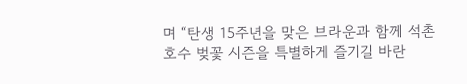며 “탄생 15주년을 맞은 브라운과 함께 석촌호수 벚꽃 시즌을 특별하게 즐기길 바란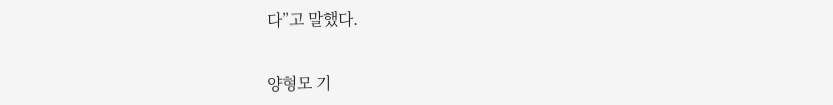다”고 말했다.


양형모 기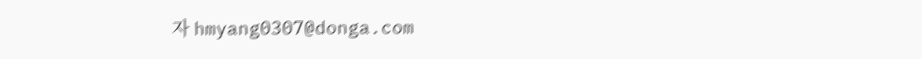자 hmyang0307@donga.com